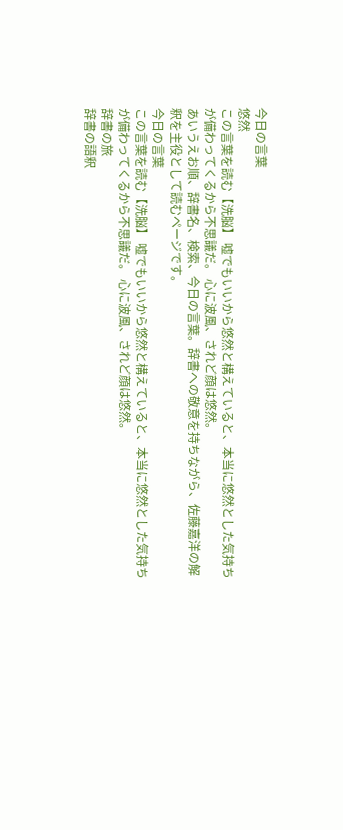今日の言葉
悠然
この言葉を読む【洗脳】 嘘でもいいから悠然と構えていると、本当に悠然とした気持ちが備わってくるから不思議だ。 心に波風、されど顔は悠然。
あいうえお順、辞書名、検索、今日の言葉。辞書への敬意を持ちながら、佐藤嘉洋の解釈を主役として読むページです。
今日の言葉
この言葉を読む【洗脳】 嘘でもいいから悠然と構えていると、本当に悠然とした気持ちが備わってくるから不思議だ。 心に波風、されど顔は悠然。
辞書の旅
辞書の語釈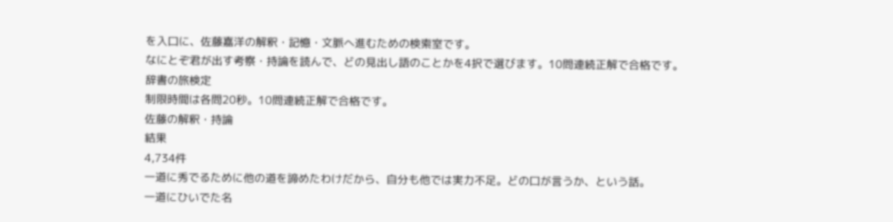を入口に、佐藤嘉洋の解釈・記憶・文脈へ進むための検索室です。
なにとぞ君が出す考察・持論を読んで、どの見出し語のことかを4択で選びます。10問連続正解で合格です。
辞書の旅検定
制限時間は各問20秒。10問連続正解で合格です。
佐藤の解釈・持論
結果
4,734件
一道に秀でるために他の道を諦めたわけだから、自分も他では実力不足。どの口が言うか、という話。
一道にひいでた名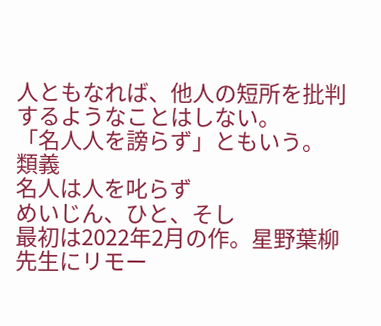人ともなれば、他人の短所を批判するようなことはしない。
「名人人を謗らず」ともいう。
類義
名人は人を叱らず
めいじん、ひと、そし
最初は2022年2月の作。星野葉柳先生にリモー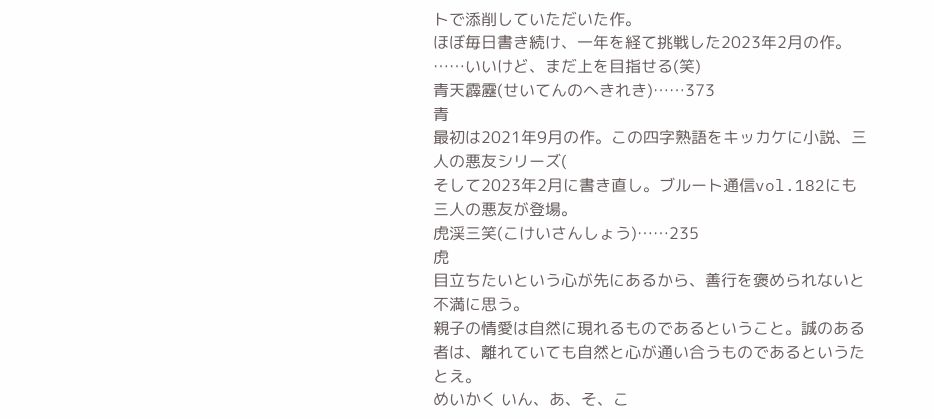トで添削していただいた作。
ほぼ毎日書き続け、一年を経て挑戦した2023年2月の作。
……いいけど、まだ上を目指せる(笑)
青天霹靂(せいてんのへきれき)……373
青
最初は2021年9月の作。この四字熟語をキッカケに小説、三人の悪友シリーズ(
そして2023年2月に書き直し。ブルート通信vol.182にも三人の悪友が登場。
虎渓三笑(こけいさんしょう)……235
虎
目立ちたいという心が先にあるから、善行を褒められないと不満に思う。
親子の情愛は自然に現れるものであるということ。誠のある者は、離れていても自然と心が通い合うものであるというたとえ。
めいかく いん、あ、そ、こ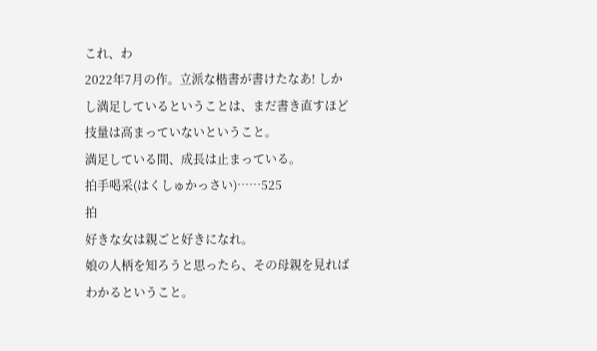これ、わ
2022年7月の作。立派な楷書が書けたなあ! しかし満足しているということは、まだ書き直すほど技量は高まっていないということ。
満足している間、成長は止まっている。
拍手喝采(はくしゅかっさい)……525
拍
好きな女は親ごと好きになれ。
娘の人柄を知ろうと思ったら、その母親を見ればわかるということ。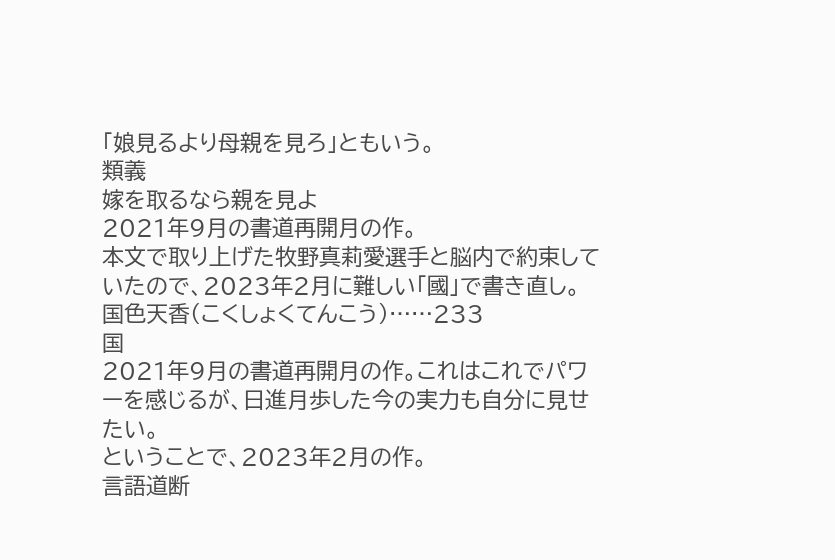「娘見るより母親を見ろ」ともいう。
類義
嫁を取るなら親を見よ
2021年9月の書道再開月の作。
本文で取り上げた牧野真莉愛選手と脳内で約束していたので、2023年2月に難しい「國」で書き直し。
国色天香(こくしょくてんこう)……233
国
2021年9月の書道再開月の作。これはこれでパワーを感じるが、日進月歩した今の実力も自分に見せたい。
ということで、2023年2月の作。
言語道断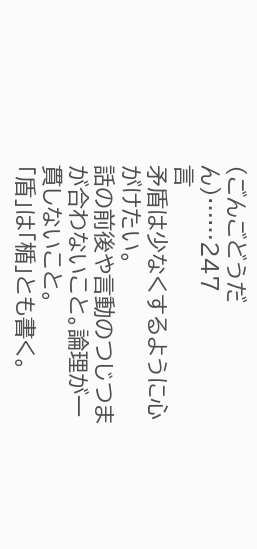(ごんごどうだん)……247
言
矛盾は少なくするように心がけたい。
話の前後や言動のつじつまが合わないこと。論理が一貫しないこと。
「盾」は「楯」とも書く。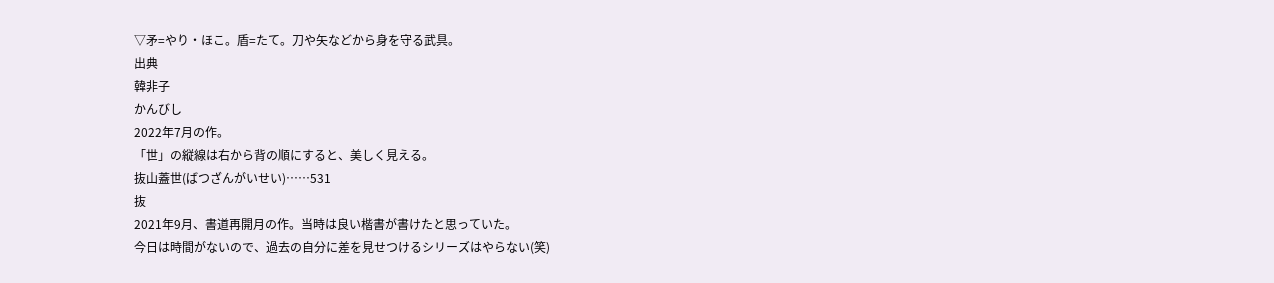▽矛=やり・ほこ。盾=たて。刀や矢などから身を守る武具。
出典
韓非子
かんびし
2022年7月の作。
「世」の縦線は右から背の順にすると、美しく見える。
抜山蓋世(ばつざんがいせい)……531
抜
2021年9月、書道再開月の作。当時は良い楷書が書けたと思っていた。
今日は時間がないので、過去の自分に差を見せつけるシリーズはやらない(笑)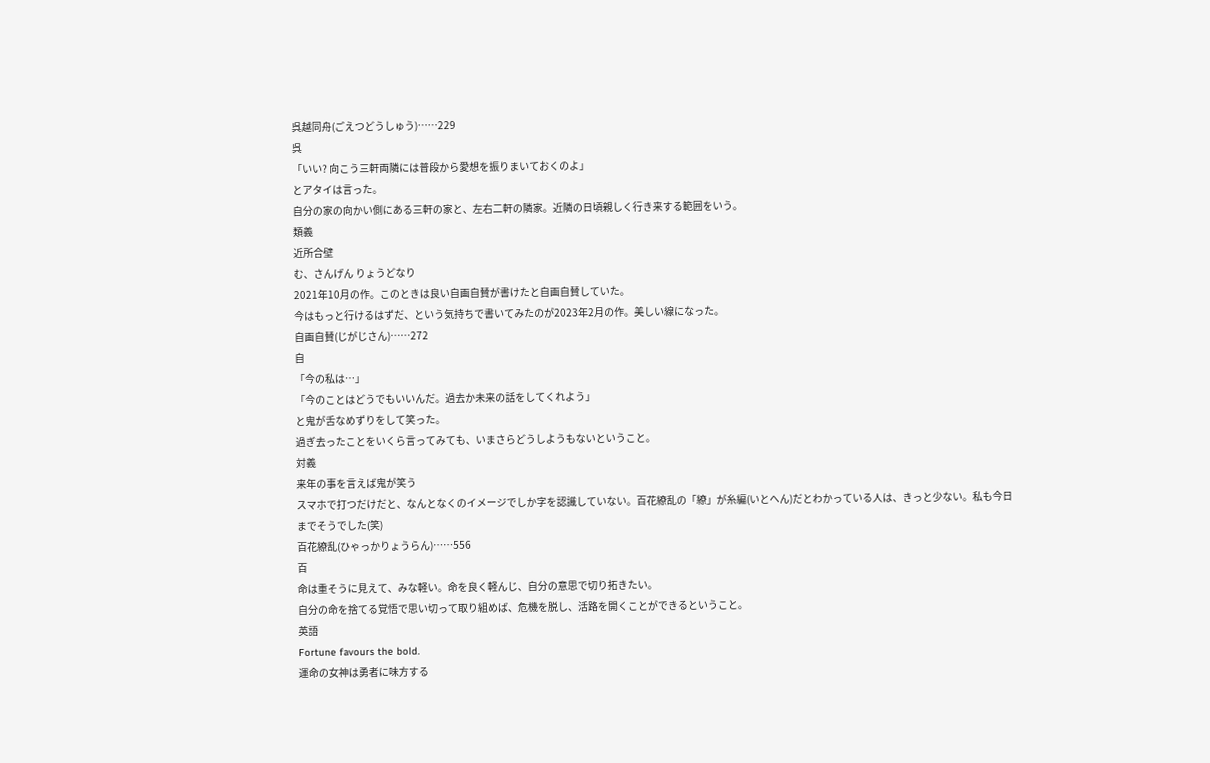呉越同舟(ごえつどうしゅう)……229
呉
「いい? 向こう三軒両隣には普段から愛想を振りまいておくのよ」
とアタイは言った。
自分の家の向かい側にある三軒の家と、左右二軒の隣家。近隣の日頃親しく行き来する範囲をいう。
類義
近所合壁
む、さんげん りょうどなり
2021年10月の作。このときは良い自画自賛が書けたと自画自賛していた。
今はもっと行けるはずだ、という気持ちで書いてみたのが2023年2月の作。美しい線になった。
自画自賛(じがじさん)……272
自
「今の私は…」
「今のことはどうでもいいんだ。過去か未来の話をしてくれよう」
と鬼が舌なめずりをして笑った。
過ぎ去ったことをいくら言ってみても、いまさらどうしようもないということ。
対義
来年の事を言えば鬼が笑う
スマホで打つだけだと、なんとなくのイメージでしか字を認識していない。百花繚乱の「繚」が糸編(いとへん)だとわかっている人は、きっと少ない。私も今日までそうでした(笑)
百花繚乱(ひゃっかりょうらん)……556
百
命は重そうに見えて、みな軽い。命を良く軽んじ、自分の意思で切り拓きたい。
自分の命を捨てる覚悟で思い切って取り組めば、危機を脱し、活路を開くことができるということ。
英語
Fortune favours the bold.
運命の女神は勇者に味方する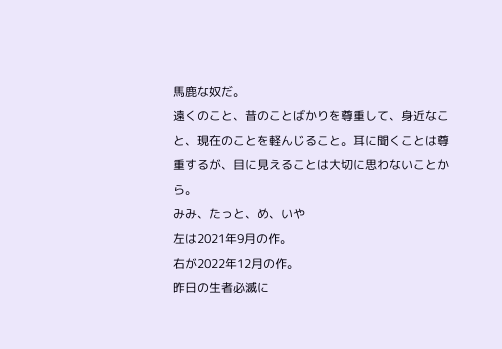馬鹿な奴だ。
遠くのこと、昔のことばかりを尊重して、身近なこと、現在のことを軽んじること。耳に聞くことは尊重するが、目に見えることは大切に思わないことから。
みみ、たっと、め、いや
左は2021年9月の作。
右が2022年12月の作。
昨日の生者必滅に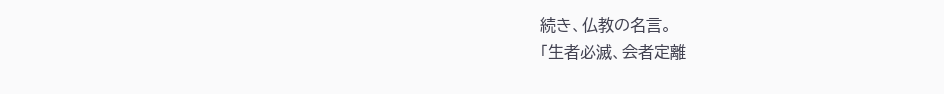続き、仏教の名言。
「生者必滅、会者定離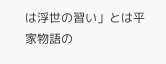は浮世の習い」とは平家物語の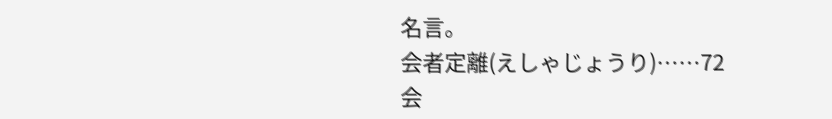名言。
会者定離(えしゃじょうり)……72
会